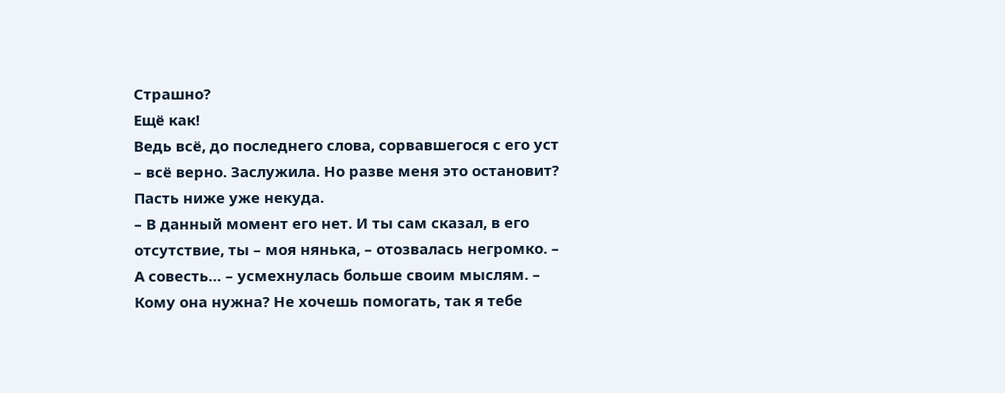Страшно?
Ещё как!
Ведь всё, до последнего слова, сорвавшегося с его уст – всё верно. Заслужила. Но разве меня это остановит?
Пасть ниже уже некуда.
– В данный момент его нет. И ты сам сказал, в его отсутствие, ты – моя нянька, – отозвалась негромко. – А совесть… – усмехнулась больше своим мыслям. – Кому она нужна? Не хочешь помогать, так я тебе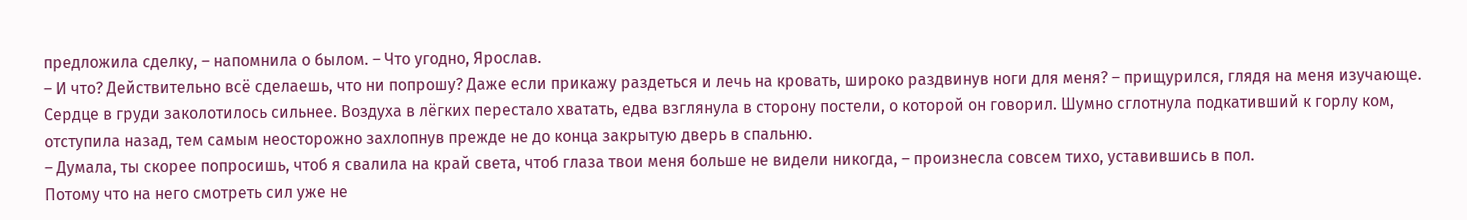предложила сделку, – напомнила о былом. – Что угодно, Ярослав.
– И что? Действительно всё сделаешь, что ни попрошу? Даже если прикажу раздеться и лечь на кровать, широко раздвинув ноги для меня? – прищурился, глядя на меня изучающе.
Сердце в груди заколотилось сильнее. Воздуха в лёгких перестало хватать, едва взглянула в сторону постели, о которой он говорил. Шумно сглотнула подкативший к горлу ком, отступила назад, тем самым неосторожно захлопнув прежде не до конца закрытую дверь в спальню.
– Думала, ты скорее попросишь, чтоб я свалила на край света, чтоб глаза твои меня больше не видели никогда, – произнесла совсем тихо, уставившись в пол.
Потому что на него смотреть сил уже не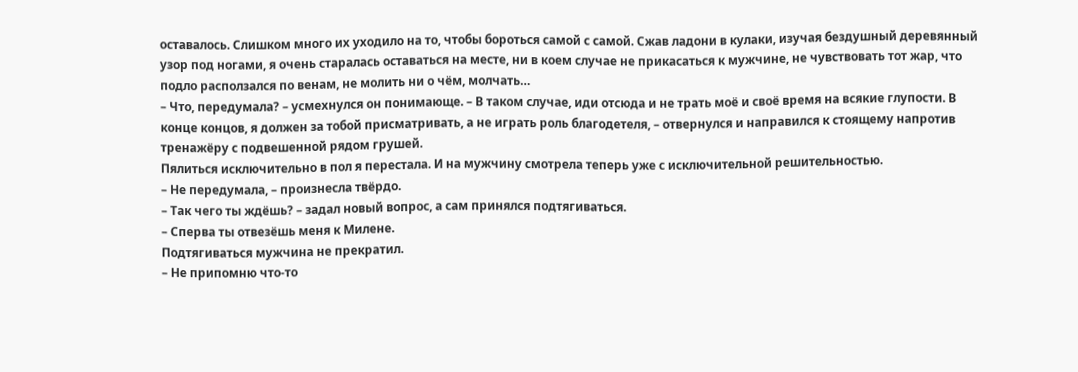оставалось. Слишком много их уходило на то, чтобы бороться самой с самой. Сжав ладони в кулаки, изучая бездушный деревянный узор под ногами, я очень старалась оставаться на месте, ни в коем случае не прикасаться к мужчине, не чувствовать тот жар, что подло расползался по венам, не молить ни о чём, молчать…
– Что, передумала? – усмехнулся он понимающе. – В таком случае, иди отсюда и не трать моё и своё время на всякие глупости. В конце концов, я должен за тобой присматривать, а не играть роль благодетеля, – отвернулся и направился к стоящему напротив тренажёру с подвешенной рядом грушей.
Пялиться исключительно в пол я перестала. И на мужчину смотрела теперь уже с исключительной решительностью.
– Не передумала, – произнесла твёрдо.
– Так чего ты ждёшь? – задал новый вопрос, а сам принялся подтягиваться.
– Сперва ты отвезёшь меня к Милене.
Подтягиваться мужчина не прекратил.
– Не припомню что-то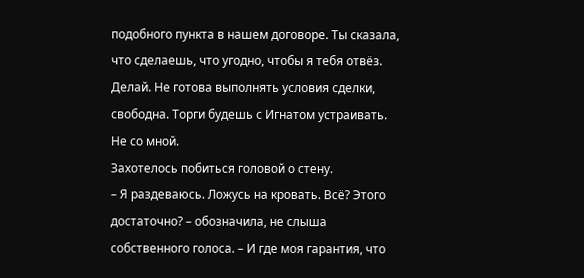подобного пункта в нашем договоре. Ты сказала, что сделаешь, что угодно, чтобы я тебя отвёз. Делай. Не готова выполнять условия сделки, свободна. Торги будешь с Игнатом устраивать. Не со мной.
Захотелось побиться головой о стену.
– Я раздеваюсь. Ложусь на кровать. Всё? Этого достаточно? – обозначила, не слыша собственного голоса. – И где моя гарантия, что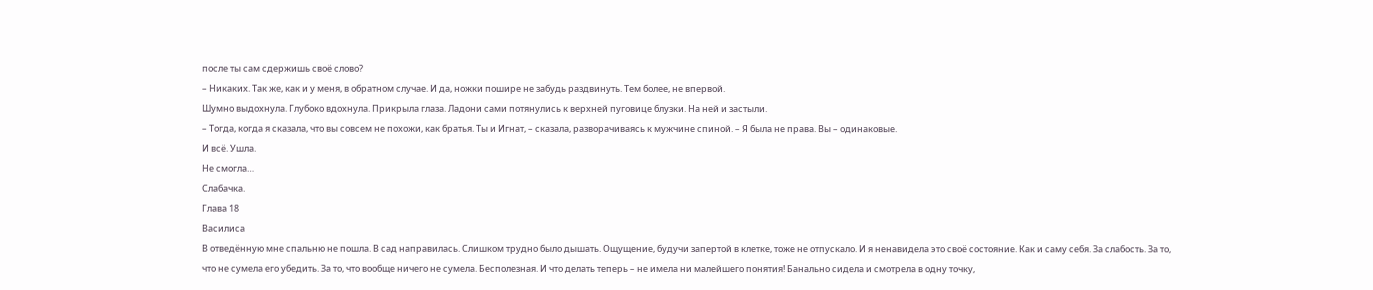после ты сам сдержишь своё слово?
– Никаких. Так же, как и у меня, в обратном случае. И да, ножки пошире не забудь раздвинуть. Тем более, не впервой.
Шумно выдохнула. Глубоко вдохнула. Прикрыла глаза. Ладони сами потянулись к верхней пуговице блузки. На ней и застыли.
– Тогда, когда я сказала, что вы совсем не похожи, как братья. Ты и Игнат, – сказала, разворачиваясь к мужчине спиной. – Я была не права. Вы – одинаковые.
И всё. Ушла.
Не смогла…
Слабачка.
Глава 18
Василиса
В отведённую мне спальню не пошла. В сад направилась. Слишком трудно было дышать. Ощущение, будучи запертой в клетке, тоже не отпускало. И я ненавидела это своё состояние. Как и саму себя. За слабость. За то, что не сумела его убедить. За то, что вообще ничего не сумела. Бесполезная. И что делать теперь – не имела ни малейшего понятия! Банально сидела и смотрела в одну точку,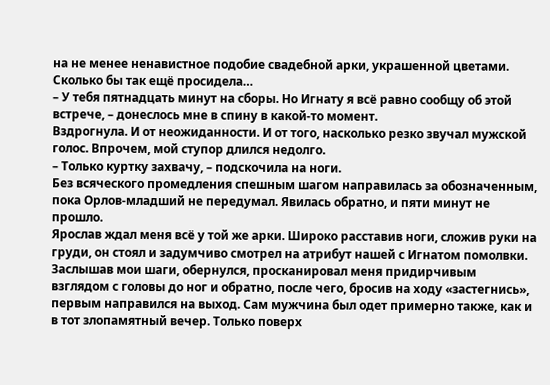на не менее ненавистное подобие свадебной арки, украшенной цветами.
Сколько бы так ещё просидела…
– У тебя пятнадцать минут на сборы. Но Игнату я всё равно сообщу об этой встрече, – донеслось мне в спину в какой-то момент.
Вздрогнула. И от неожиданности. И от того, насколько резко звучал мужской голос. Впрочем, мой ступор длился недолго.
– Только куртку захвачу, – подскочила на ноги.
Без всяческого промедления спешным шагом направилась за обозначенным, пока Орлов-младший не передумал. Явилась обратно, и пяти минут не прошло.
Ярослав ждал меня всё у той же арки. Широко расставив ноги, сложив руки на груди, он стоял и задумчиво смотрел на атрибут нашей с Игнатом помолвки. Заслышав мои шаги, обернулся, просканировал меня придирчивым взглядом с головы до ног и обратно, после чего, бросив на ходу «застегнись», первым направился на выход. Сам мужчина был одет примерно также, как и в тот злопамятный вечер. Только поверх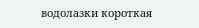водолазки короткая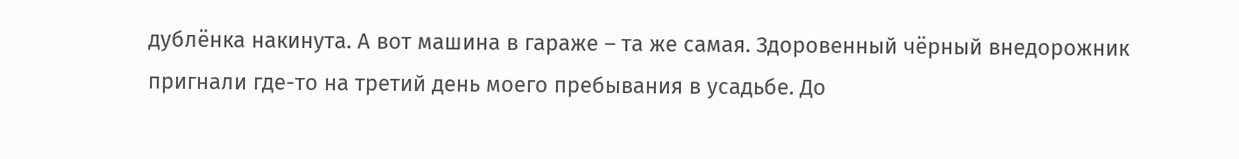дублёнка накинута. А вот машина в гараже – та же самая. Здоровенный чёрный внедорожник пригнали где-то на третий день моего пребывания в усадьбе. До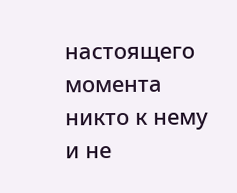настоящего момента никто к нему и не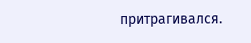притрагивался.